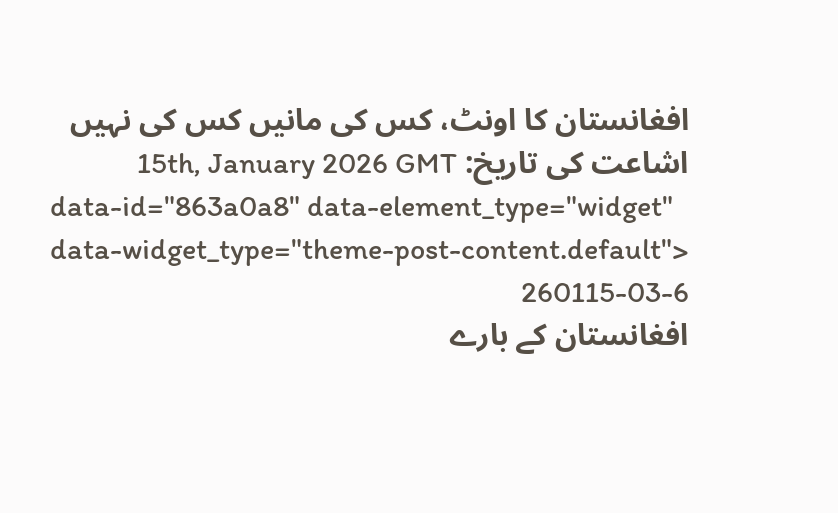افغانستان کا اونٹ، کس کی مانیں کس کی نہیں
اشاعت کی تاریخ: 15th, January 2026 GMT
data-id="863a0a8" data-element_type="widget" data-widget_type="theme-post-content.default">
260115-03-6
افغانستان کے بارے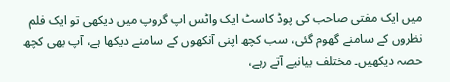میں ایک مفتی صاحب کی پوڈ کاسٹ ایک واٹس اپ گروپ میں دیکھی تو ایک فلم نظروں کے سامنے گھوم گئی، سب کچھ اپنی آنکھوں کے سامنے دیکھا ہے، آپ بھی کچھ حصہ دیکھیں۔ مختلف بیانیے آتے رہے،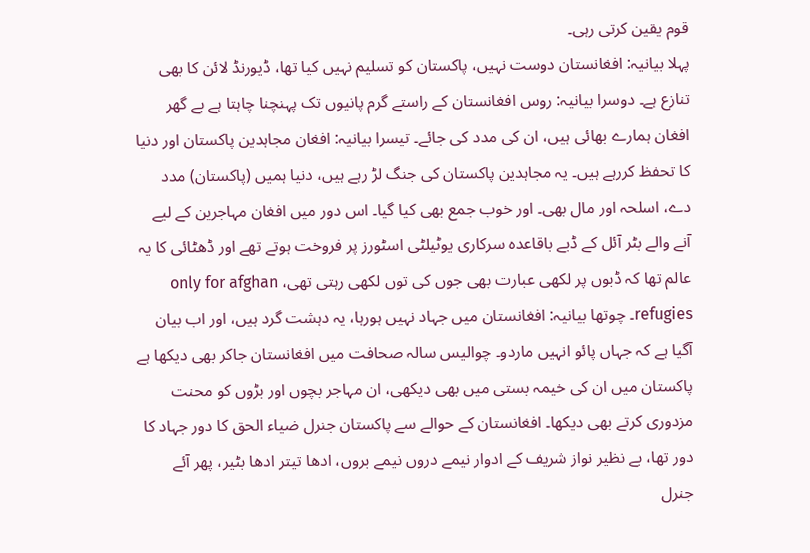قوم یقین کرتی رہی۔
پہلا بیانیہ: افغانستان دوست نہیں، پاکستان کو تسلیم نہیں کیا تھا، ڈیورنڈ لائن کا بھی تنازع ہے۔ دوسرا بیانیہ: روس افغانستان کے راستے گرم پانیوں تک پہنچنا چاہتا ہے بے گھر افغان ہمارے بھائی ہیں، ان کی مدد کی جائے۔ تیسرا بیانیہ: افغان مجاہدین پاکستان اور دنیا کا تحفظ کررہے ہیں۔ یہ مجاہدین پاکستان کی جنگ لڑ رہے ہیں، دنیا ہمیں (پاکستان) مدد دے، اسلحہ اور مال بھی۔ اور خوب جمع بھی کیا گیا۔ اس دور میں افغان مہاجرین کے لیے آنے والے بٹر آئل کے ڈبے باقاعدہ سرکاری یوٹیلٹی اسٹورز پر فروخت ہوتے تھے اور ڈھٹائی کا یہ عالم تھا کہ ڈبوں پر لکھی عبارت بھی جوں کی توں لکھی رہتی تھی، only for afghan refugies۔ چوتھا بیانیہ: افغانستان میں جہاد نہیں ہورہا، یہ دہشت گرد ہیں، اور اب بیان آگیا ہے کہ جہاں پائو انہیں ماردو۔ چوالیس سالہ صحافت میں افغانستان جاکر بھی دیکھا ہے پاکستان میں ان کی خیمہ بستی میں بھی دیکھی، ان مہاجر بچوں اور بڑوں کو محنت مزدوری کرتے بھی دیکھا۔ افغانستان کے حوالے سے پاکستان جنرل ضیاء الحق کا دور جہاد کا دور تھا، بے نظیر نواز شریف کے ادوار نیمے دروں نیمے بروں، ادھا تیتر ادھا بٹیر، پھر آئے جنرل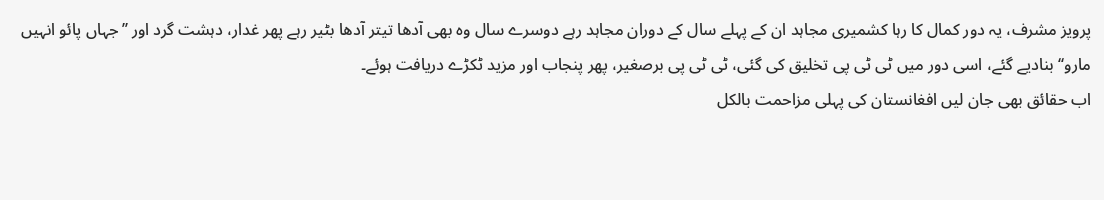پرویز مشرف، یہ دور کمال کا رہا کشمیری مجاہد ان کے پہلے سال کے دوران مجاہد رہے دوسرے سال وہ بھی آدھا تیتر آدھا بٹیر رہے پھر غدار، دہشت گرد اور ’’جہاں پائو انہیں مارو‘‘ بنادیے گئے، اسی دور میں ٹی ٹی پی تخلیق کی گئی، ٹی ٹی پی برصغیر، پھر پنجاب اور مزید ٹکڑے دریافت ہوئے۔
اب حقائق بھی جان لیں افغانستان کی پہلی مزاحمت بالکل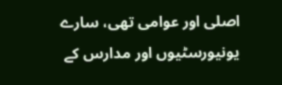اصلی اور عوامی تھی، سارے یونیورسٹیوں اور مدارس کے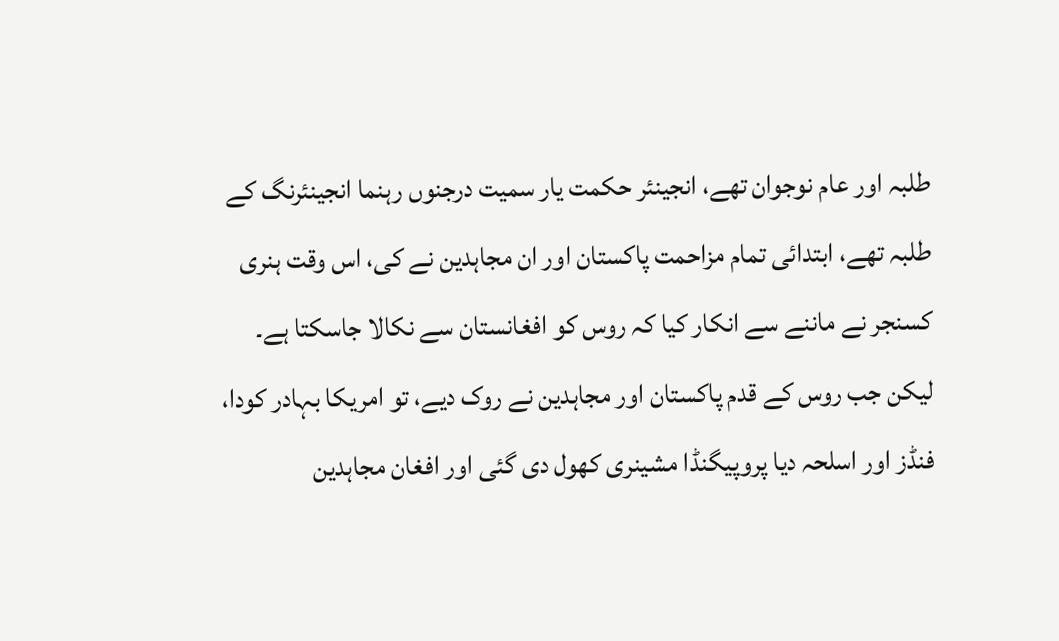طلبہ اور عام نوجوان تھے، انجینئر حکمت یار سمیت درجنوں رہنما انجینئرنگ کے طلبہ تھے، ابتدائی تمام مزاحمت پاکستان اور ان مجاہدین نے کی، اس وقت ہنری کسنجر نے ماننے سے انکار کیا کہ روس کو افغانستان سے نکالا جاسکتا ہے۔ لیکن جب روس کے قدم پاکستان اور مجاہدین نے روک دیے، تو امریکا بہادر کودا، فنڈز اور اسلحہ دیا پروپیگنڈا مشینری کھول دی گئی اور افغان مجاہدین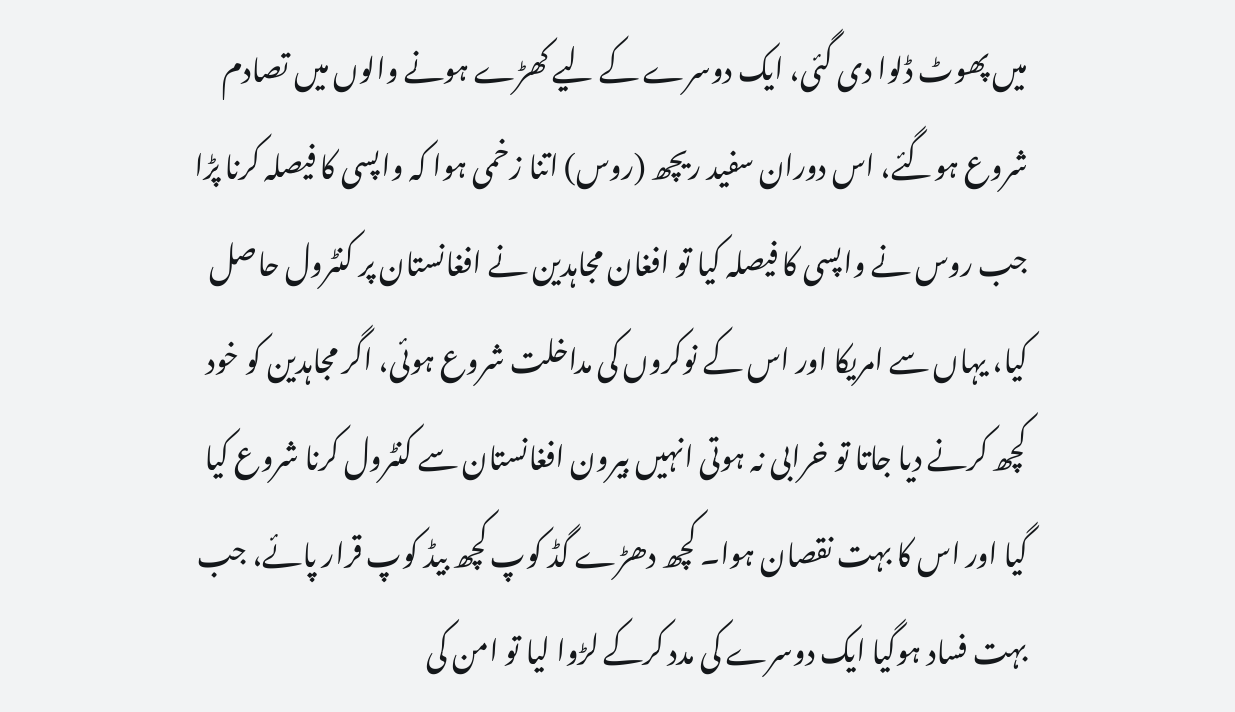میں پھوٹ ڈلوا دی گئی، ایک دوسرے کے لیے کھڑے ہونے والوں میں تصادم شروع ہوگئے، اس دوران سفید ریچھ (روس) اتنا زخمی ہوا کہ واپسی کا فیصلہ کرنا پڑا جب روس نے واپسی کا فیصلہ کیا تو افغان مجاہدین نے افغانستان پر کنٹرول حاصل کیا، یہاں سے امریکا اور اس کے نوکروں کی مداخلت شروع ہوئی، اگر مجاہدین کو خود کچھ کرنے دیا جاتا تو خرابی نہ ہوتی انہیں بیرون افغانستان سے کنٹرول کرنا شروع کیا گیا اور اس کا بہت نقصان ہوا۔ کچھ دھڑے گڈ کوپ کچھ بیڈ کوپ قرار پائے، جب بہت فساد ہوگیا ایک دوسرے کی مدد کرکے لڑوا لیا تو امن کی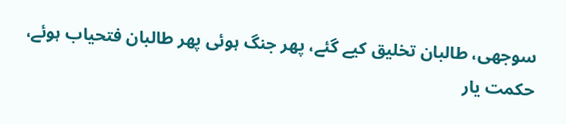سوجھی، طالبان تخلیق کیے گئے، پھر جنگ ہوئی پھر طالبان فتحیاب ہوئے، حکمت یار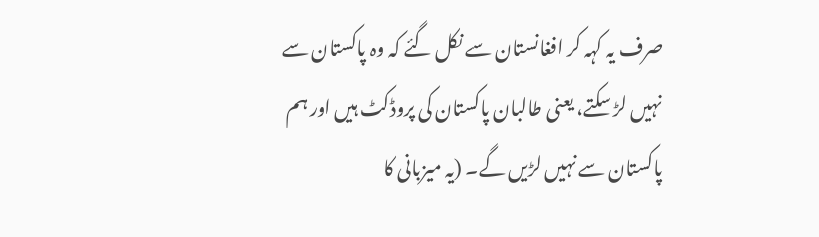صرف یہ کہہ کر افغانستان سے نکل گئے کہ وہ پاکستان سے نہیں لڑ سکتے، یعنی طالبان پاکستان کی پروڈکٹ ہیں اور ہم پاکستان سے نہیں لڑیں گے۔ (یہ میزبانی کا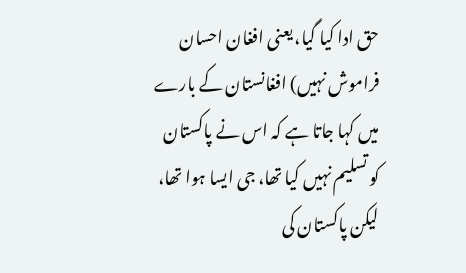حق ادا کیا گیا، یعنی افغان احسان فراموش نہیں) افغانستان کے بارے میں کہا جاتا ہے کہ اس نے پاکستان کو تسلیم نہیں کیا تھا، جی ایسا ہوا تھا، لیکن پاکستان کی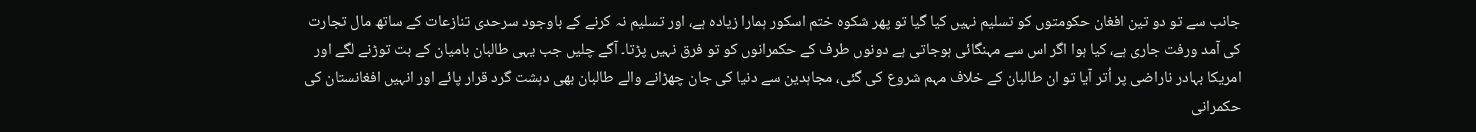جانب سے تو دو تین افغان حکومتوں کو تسلیم نہیں کیا گیا تو پھر شکوہ ختم اسکور ہمارا زیادہ ہے، اور تسلیم نہ کرنے کے باوجود سرحدی تنازعات کے ساتھ مال تجارت کی آمد ورفت جاری ہے، کیا ہوا اگر اس سے مہنگائی ہوجاتی ہے دونوں طرف کے حکمرانوں کو تو فرق نہیں پڑتا۔ آگے چلیں جب یہی طالبان بامیان کے بت توڑنے لگے اور امریکا بہادر ناراضی پر اُتر آیا تو ان طالبان کے خلاف مہم شروع کی گئی، مجاہدین سے دنیا کی جان چھڑانے والے طالبان بھی دہشت گرد قرار پائے اور انہیں افغانستان کی حکمرانی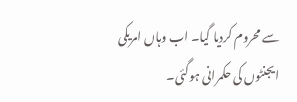سے محروم کردیا گیا۔ اب وہاں امریکی ایجنٹوں کی حکمرانی ہوگئی۔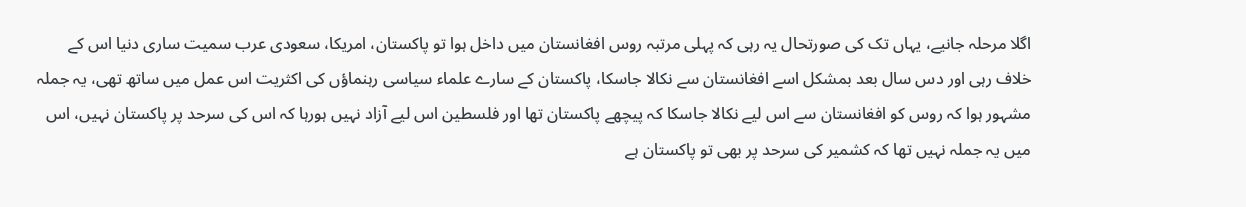اگلا مرحلہ جانیے، یہاں تک کی صورتحال یہ رہی کہ پہلی مرتبہ روس افغانستان میں داخل ہوا تو پاکستان، امریکا، سعودی عرب سمیت ساری دنیا اس کے خلاف رہی اور دس سال بعد بمشکل اسے افغانستان سے نکالا جاسکا، پاکستان کے سارے علماء سیاسی رہنماؤں کی اکثریت اس عمل میں ساتھ تھی، یہ جملہ مشہور ہوا کہ روس کو افغانستان سے اس لیے نکالا جاسکا کہ پیچھے پاکستان تھا اور فلسطین اس لیے آزاد نہیں ہورہا کہ اس کی سرحد پر پاکستان نہیں، اس میں یہ جملہ نہیں تھا کہ کشمیر کی سرحد پر بھی تو پاکستان ہے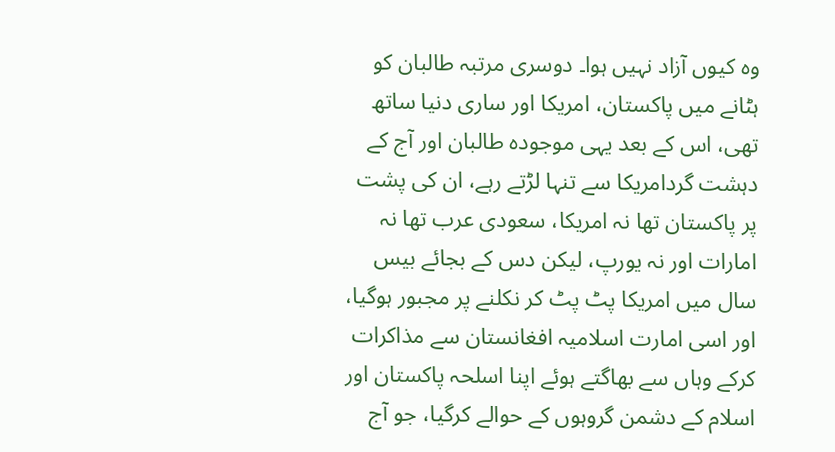وہ کیوں آزاد نہیں ہوا۔ دوسری مرتبہ طالبان کو ہٹانے میں پاکستان، امریکا اور ساری دنیا ساتھ تھی، اس کے بعد یہی موجودہ طالبان اور آج کے دہشت گردامریکا سے تنہا لڑتے رہے، ان کی پشت پر پاکستان تھا نہ امریکا، سعودی عرب تھا نہ امارات اور نہ یورپ، لیکن دس کے بجائے بیس سال میں امریکا پٹ پٹ کر نکلنے پر مجبور ہوگیا، اور اسی امارت اسلامیہ افغانستان سے مذاکرات کرکے وہاں سے بھاگتے ہوئے اپنا اسلحہ پاکستان اور اسلام کے دشمن گروہوں کے حوالے کرگیا، جو آج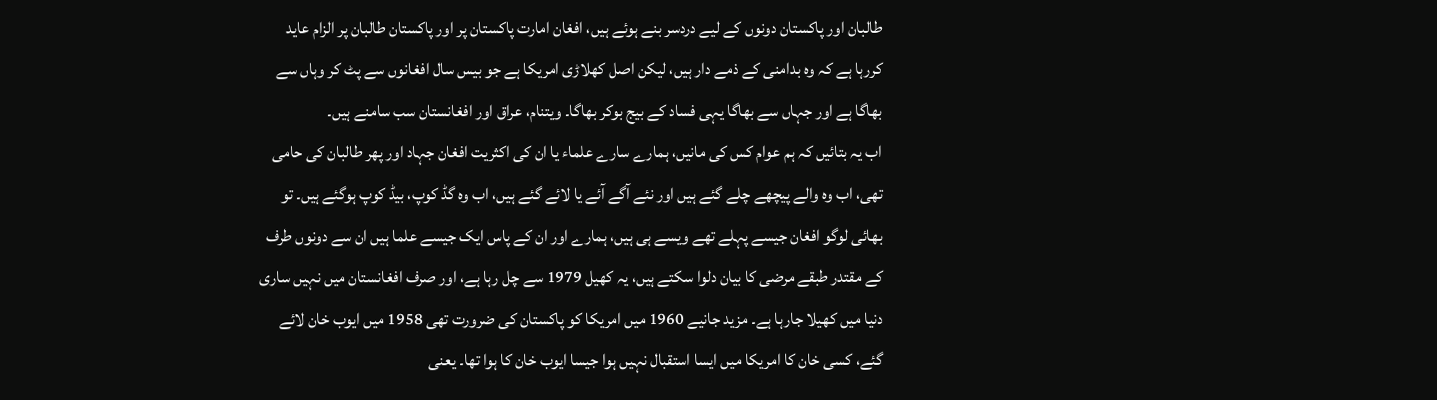طالبان اور پاکستان دونوں کے لیے دردسر بنے ہوئے ہیں، افغان امارت پاکستان پر اور پاکستان طالبان پر الزام عاید کررہا ہے کہ وہ بدامنی کے ذمے دار ہیں، لیکن اصل کھلاڑی امریکا ہے جو بیس سال افغانوں سے پٹ کر وہاں سے بھاگا ہے اور جہاں سے بھاگا یہی فساد کے بیج بوکر بھاگا۔ ویتنام، عراق اور افغانستان سب سامنے ہیں۔
اب یہ بتائیں کہ ہم عوام کس کی مانیں، ہمارے سارے علماء یا ان کی اکثریت افغان جہاد اور پھر طالبان کی حامی تھی، اب وہ والے پیچھے چلے گئے ہیں اور نئے آگے آئے یا لائے گئے ہیں، اب وہ گڈ کوپ، بیڈ کوپ ہوگئے ہیں۔ تو بھائی لوگو افغان جیسے پہلے تھے ویسے ہی ہیں، ہمارے اور ان کے پاس ایک جیسے علما ہیں ان سے دونوں طرف کے مقتدر طبقے مرضی کا بیان دلوا سکتے ہیں، یہ کھیل 1979 سے چل رہا ہے، اور صرف افغانستان میں نہیں ساری دنیا میں کھیلا جارہا ہے۔ مزید جانیے 1960 میں امریکا کو پاکستان کی ضرورت تھی 1958 میں ایوب خان لائے گئے، کسی خان کا امریکا میں ایسا استقبال نہیں ہوا جیسا ایوب خان کا ہوا تھا۔ یعنی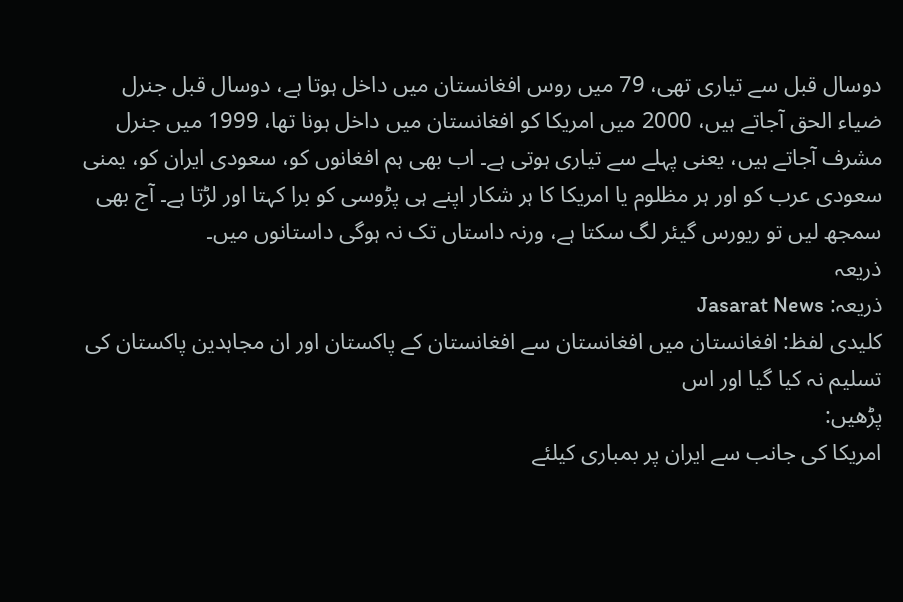دوسال قبل سے تیاری تھی، 79 میں روس افغانستان میں داخل ہوتا ہے، دوسال قبل جنرل ضیاء الحق آجاتے ہیں، 2000 میں امریکا کو افغانستان میں داخل ہونا تھا، 1999 میں جنرل مشرف آجاتے ہیں، یعنی پہلے سے تیاری ہوتی ہے۔ اب بھی ہم افغانوں کو، سعودی ایران کو، یمنی سعودی عرب کو اور ہر مظلوم یا امریکا کا ہر شکار اپنے ہی پڑوسی کو برا کہتا اور لڑتا ہے۔ آج بھی سمجھ لیں تو ریورس گیئر لگ سکتا ہے، ورنہ داستاں تک نہ ہوگی داستانوں میں۔
ذریعہ
ذریعہ: Jasarat News
کلیدی لفظ: افغانستان میں افغانستان سے افغانستان کے پاکستان اور ان مجاہدین پاکستان کی تسلیم نہ کیا گیا اور اس
پڑھیں:
امریکا کی جانب سے ایران پر بمباری کیلئے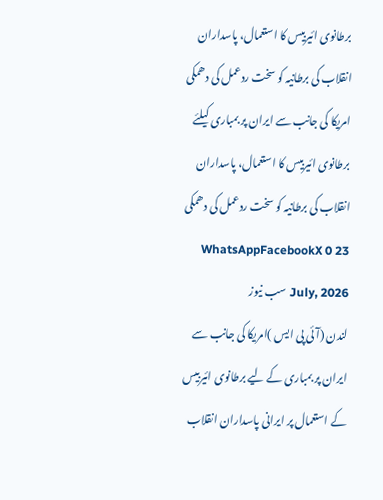برطانوی ائیربیس کا استعمال، پاسداران انقلاب کی برطانیہ کو سخت ردعمل کی دھمکی
امریکا کی جانب سے ایران پر بمباری کیلئے برطانوی ائیربیس کا استعمال، پاسداران انقلاب کی برطانیہ کو سخت ردعمل کی دھمکی WhatsAppFacebookX 0 23 July, 2026 سب نیوز
لندن (آئی پی ایس )امریکا کی جانب سے ایران پر بمباری کے لیے برطانوی ائیربیس کے استعمال پر ایرانی پاسداران انقلاب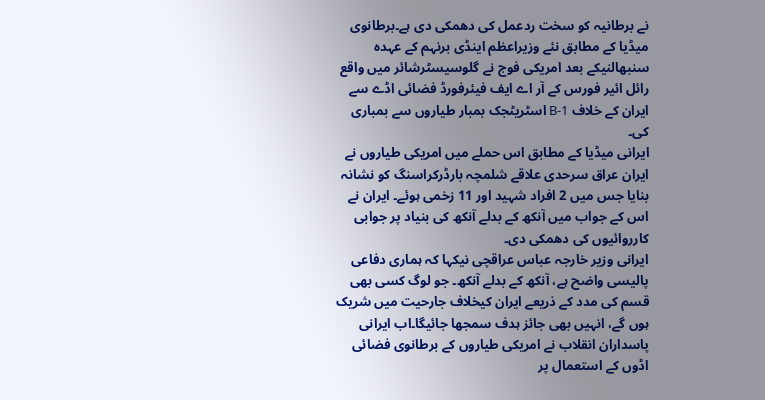نے برطانیہ کو سخت ردعمل کی دھمکی دی ہے۔برطانوی میڈیا کے مطابق نئے وزیراعظم اینڈی برنہم کے عہدہ سنبھالنیکے بعد امریکی فوج نے گلوسیسٹرشائر میں واقع رائل ائیر فورس کے آر اے ایف فیئرفورڈ فضائی اڈے سے ایران کے خلاف B-1 اسٹریٹجک بمبار طیاروں سے بمباری کی۔
ایرانی میڈیا کے مطابق اس حملے میں امریکی طیاروں نے ایران عراق سرحدی علاقے شلمچہ بارڈرکراسنگ کو نشانہ بنایا جس میں 2 افراد شہید اور 11 زخمی ہوئے۔ ایران نے اس کے جواب میں آنکھ کے بدلے آنکھ کی بنیاد پر جوابی کارروائیوں کی دھمکی دی۔
ایرانی وزیر خارجہ عباس عراقچی نیکہا کہ ہماری دفاعی پالیسی واضح ہے، آنکھ کے بدلے آنکھ۔ جو لوگ کسی بھی قسم کی مدد کے ذریعے ایران کیخلاف جارحیت میں شریک ہوں گے، انہیں بھی جائز ہدف سمجھا جائیگا۔اب ایرانی پاسداران انقلاب نے امریکی طیاروں کے برطانوی فضائی اڈوں کے استعمال پر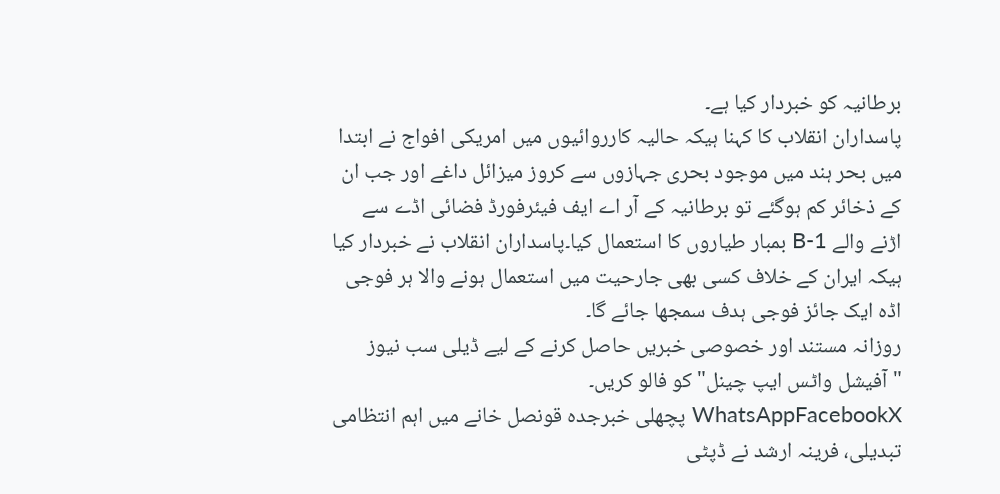برطانیہ کو خبردار کیا ہے۔
پاسداران انقلاب کا کہنا ہیکہ حالیہ کارروائیوں میں امریکی افواج نے ابتدا میں بحر ہند میں موجود بحری جہازوں سے کروز میزائل داغے اور جب ان کے ذخائر کم ہوگئے تو برطانیہ کے آر اے ایف فیئرفورڈ فضائی اڈے سے اڑنے والے B-1 بمبار طیاروں کا استعمال کیا۔پاسداران انقلاب نے خبردار کیا ہیکہ ایران کے خلاف کسی بھی جارحیت میں استعمال ہونے والا ہر فوجی اڈہ ایک جائز فوجی ہدف سمجھا جائے گا۔
روزانہ مستند اور خصوصی خبریں حاصل کرنے کے لیے ڈیلی سب نیوز "آفیشل واٹس ایپ چینل" کو فالو کریں۔
WhatsAppFacebookX پچھلی خبرجدہ قونصل خانے میں اہم انتظامی تبدیلی، فرینہ ارشد نے ڈپٹی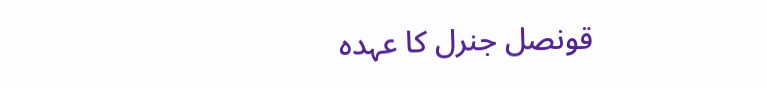قونصل جنرل کا عہدہ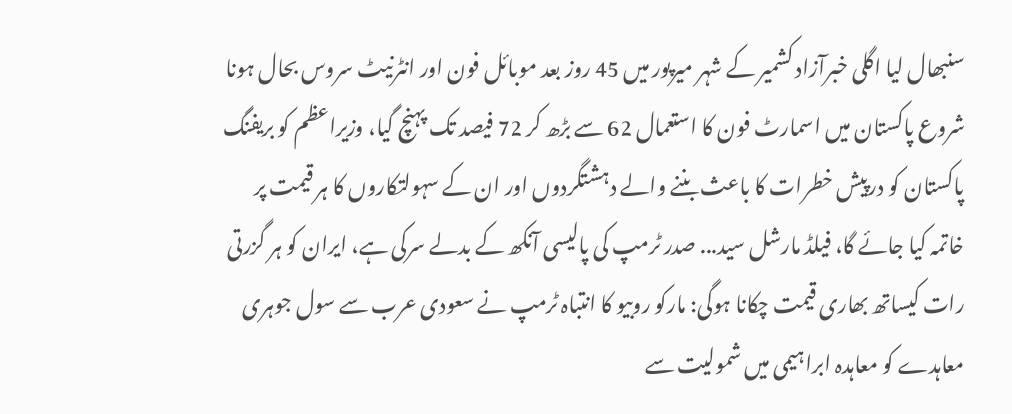سنبھال لیا اگلی خبرآزاد کشمیر کے شہر میرپور میں 45 روز بعد موبائل فون اور انٹرنیٹ سروس بحال ہونا شروع پاکستان میں اسمارٹ فون کا استعمال 62 سے بڑھ کر 72 فیصد تک پہنچ گیا، وزیراعظم کو بریفنگ پاکستان کو درپیش خطرات کا باعث بننے والے دہشتگردوں اور ان کے سہولتکاروں کا ہر قیمت پر خاتمہ کیا جائے گا، فیلڈ مارشل سید... صدر ٹرمپ کی پالیسی آنکھ کے بدلے سرکی ہے، ایران کو ہر گزرتی رات کیساتھ بھاری قیمت چکانا ہوگی: مارکو روبیو کا انتباہ ٹرمپ نے سعودی عرب سے سول جوہری معاہدے کو معاہدہ ابراہیمی میں شمولیت سے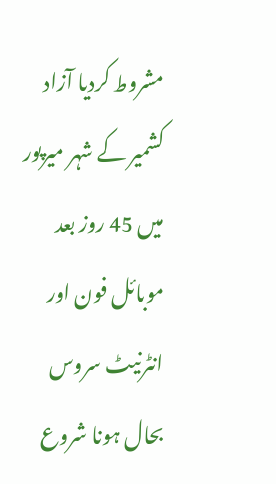مشروط کردیا آزاد کشمیر کے شہر میرپور میں 45 روز بعد موبائل فون اور انٹرنیٹ سروس بحال ہونا شروع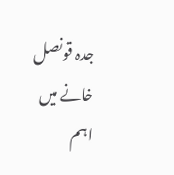جدہ قونصل خانے میں اہم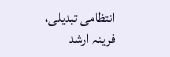انتظامی تبدیلی، فرینہ ارشد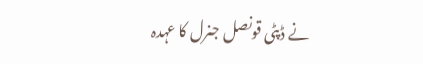نے ڈپٹی قونصل جنرل کا عہدہ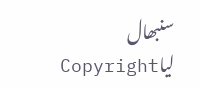سنبھال لیاCopyright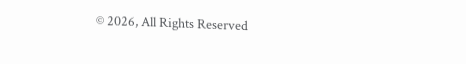© 2026, All Rights Reserved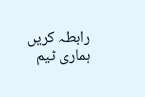رابطہ کریں ہماری ٹیم